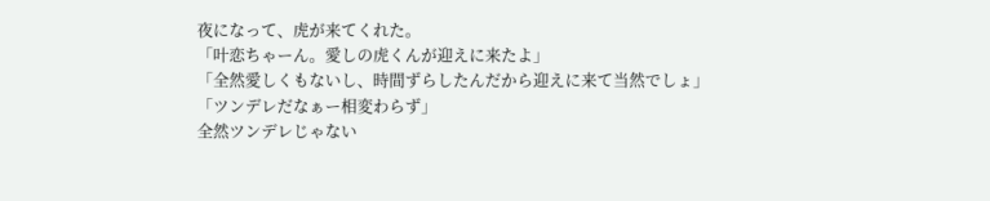夜になって、虎が来てくれた。
「叶恋ちゃーん。愛しの虎くんが迎えに来たよ」
「全然愛しくもないし、時間ずらしたんだから迎えに来て当然でしょ」
「ツンデレだなぁー相変わらず」
全然ツンデレじゃない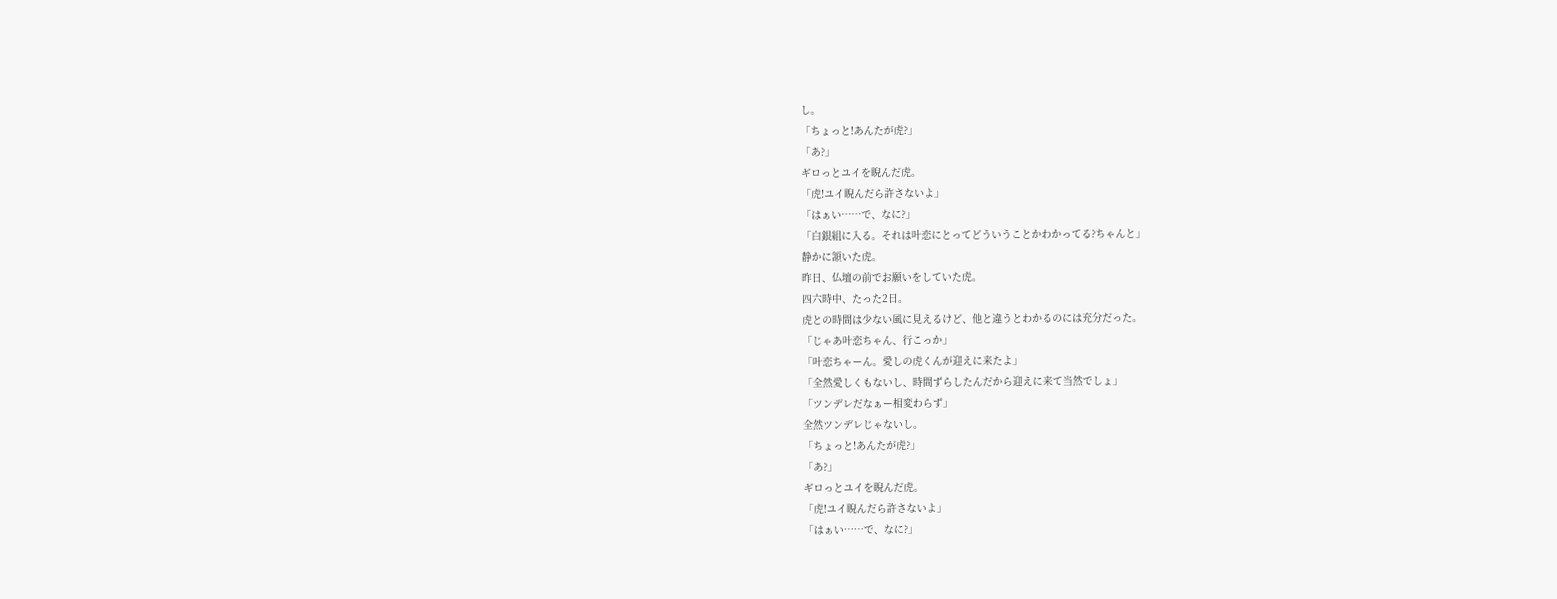し。
「ちょっと!あんたが虎?」
「あ?」
ギロっとユイを睨んだ虎。
「虎!ユイ睨んだら許さないよ」
「はぁい……で、なに?」
「白銀組に入る。それは叶恋にとってどういうことかわかってる?ちゃんと」
静かに頷いた虎。
昨日、仏壇の前でお願いをしていた虎。
四六時中、たった2日。
虎との時間は少ない風に見えるけど、他と違うとわかるのには充分だった。
「じゃあ叶恋ちゃん、行こっか」
「叶恋ちゃーん。愛しの虎くんが迎えに来たよ」
「全然愛しくもないし、時間ずらしたんだから迎えに来て当然でしょ」
「ツンデレだなぁー相変わらず」
全然ツンデレじゃないし。
「ちょっと!あんたが虎?」
「あ?」
ギロっとユイを睨んだ虎。
「虎!ユイ睨んだら許さないよ」
「はぁい……で、なに?」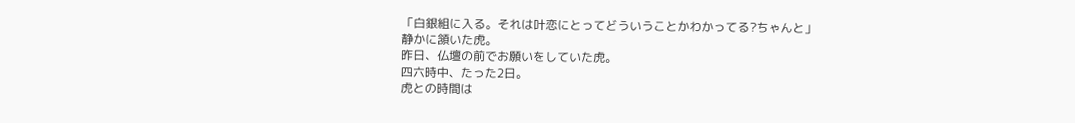「白銀組に入る。それは叶恋にとってどういうことかわかってる?ちゃんと」
静かに頷いた虎。
昨日、仏壇の前でお願いをしていた虎。
四六時中、たった2日。
虎との時間は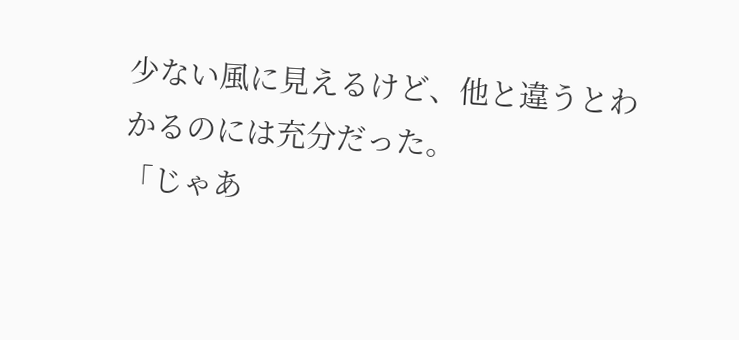少ない風に見えるけど、他と違うとわかるのには充分だった。
「じゃあ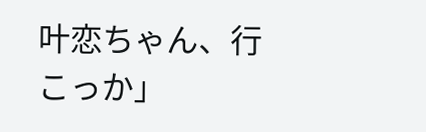叶恋ちゃん、行こっか」